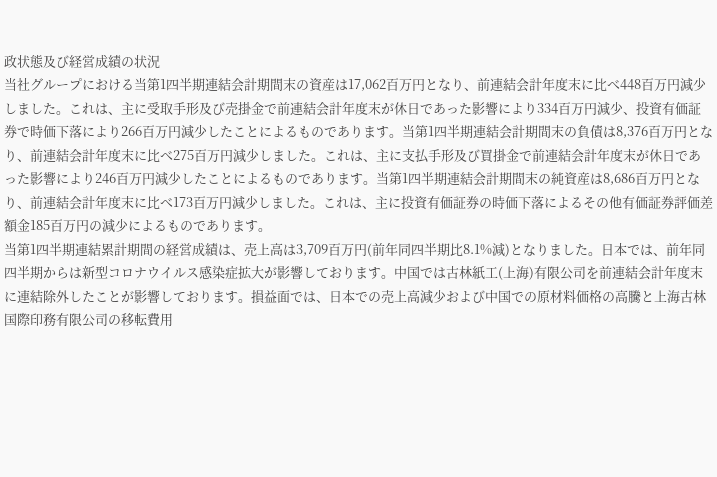政状態及び経営成績の状況
当社グループにおける当第1四半期連結会計期間末の資産は17,062百万円となり、前連結会計年度末に比べ448百万円減少しました。これは、主に受取手形及び売掛金で前連結会計年度末が休日であった影響により334百万円減少、投資有価証券で時価下落により266百万円減少したことによるものであります。当第1四半期連結会計期間末の負債は8,376百万円となり、前連結会計年度末に比べ275百万円減少しました。これは、主に支払手形及び買掛金で前連結会計年度末が休日であった影響により246百万円減少したことによるものであります。当第1四半期連結会計期間末の純資産は8,686百万円となり、前連結会計年度末に比べ173百万円減少しました。これは、主に投資有価証券の時価下落によるその他有価証券評価差額金185百万円の減少によるものであります。
当第1四半期連結累計期間の経営成績は、売上高は3,709百万円(前年同四半期比8.1%減)となりました。日本では、前年同四半期からは新型コロナウイルス感染症拡大が影響しております。中国では古林紙工(上海)有限公司を前連結会計年度末に連結除外したことが影響しております。損益面では、日本での売上高減少および中国での原材料価格の高騰と上海古林国際印務有限公司の移転費用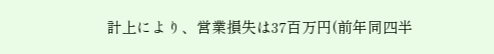計上により、営業損失は37百万円(前年同四半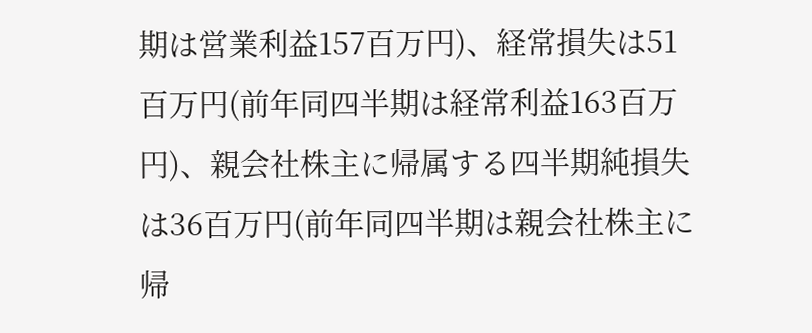期は営業利益157百万円)、経常損失は51百万円(前年同四半期は経常利益163百万円)、親会社株主に帰属する四半期純損失は36百万円(前年同四半期は親会社株主に帰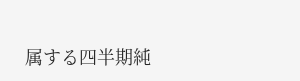属する四半期純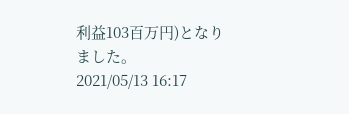利益103百万円)となりました。
2021/05/13 16:17